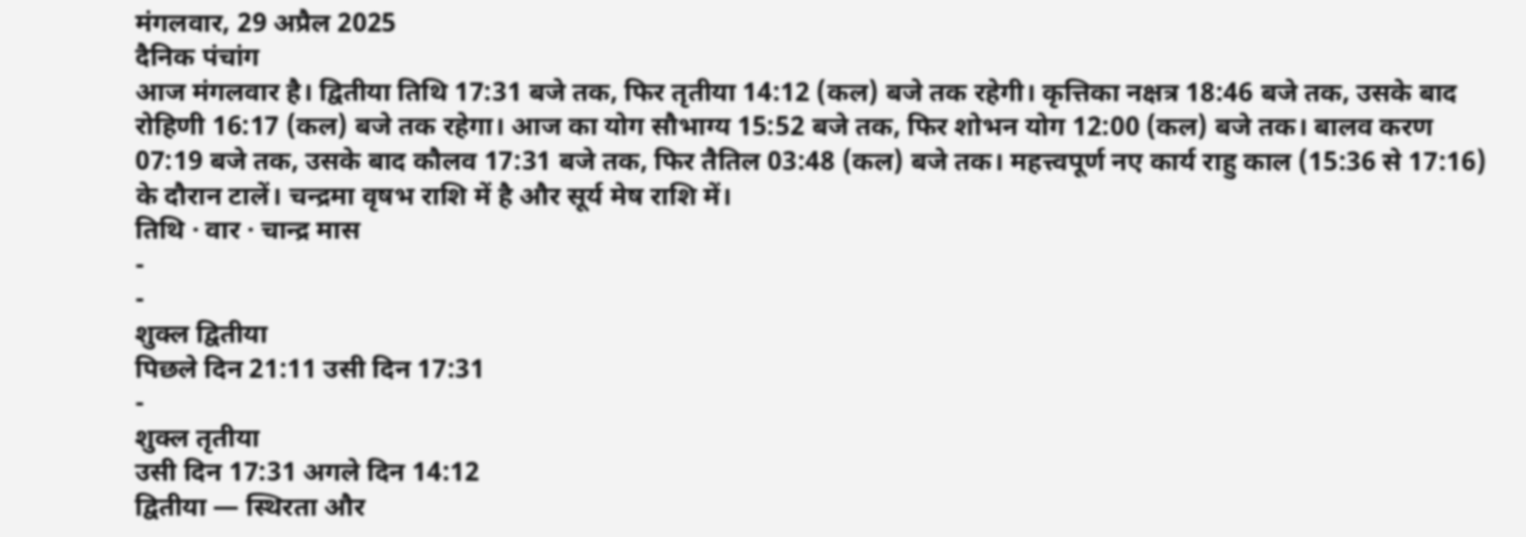मंगलवार, 29 अप्रैल 2025
दैनिक पंचांग
आज मंगलवार है। द्वितीया तिथि 17:31 बजे तक, फिर तृतीया 14:12 (कल) बजे तक रहेगी। कृत्तिका नक्षत्र 18:46 बजे तक, उसके बाद रोहिणी 16:17 (कल) बजे तक रहेगा। आज का योग सौभाग्य 15:52 बजे तक, फिर शोभन योग 12:00 (कल) बजे तक। बालव करण 07:19 बजे तक, उसके बाद कौलव 17:31 बजे तक, फिर तैतिल 03:48 (कल) बजे तक। महत्त्वपूर्ण नए कार्य राहु काल (15:36 से 17:16) के दौरान टालें। चन्द्रमा वृषभ राशि में है और सूर्य मेष राशि में।
तिथि · वार · चान्द्र मास
-
-
शुक्ल द्वितीया
पिछले दिन 21:11 उसी दिन 17:31
-
शुक्ल तृतीया
उसी दिन 17:31 अगले दिन 14:12
द्वितीया — स्थिरता और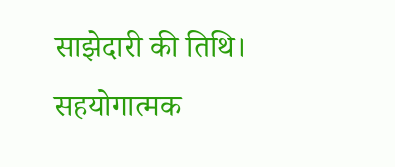साझेदारी की तिथि। सहयोगात्मक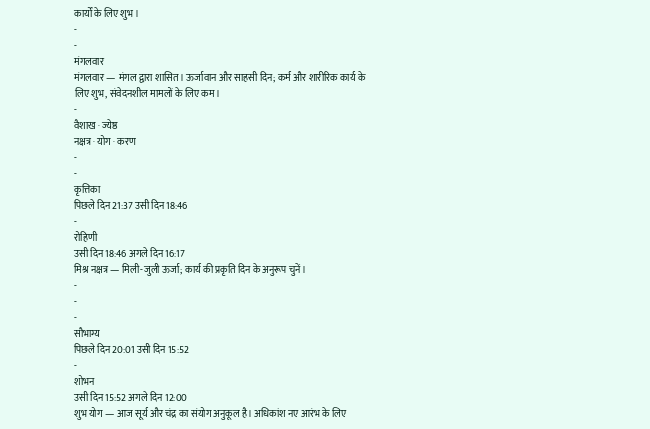कार्यों के लिए शुभ।
-
-
मंगलवार
मंगलवार — मंगल द्वारा शासित। ऊर्जावान और साहसी दिन; कर्म और शारीरिक कार्य के लिए शुभ, संवेदनशील मामलों के लिए कम।
-
वैशाख · ज्येष्ठ
नक्षत्र · योग · करण
-
-
कृत्तिका
पिछले दिन 21:37 उसी दिन 18:46
-
रोहिणी
उसी दिन 18:46 अगले दिन 16:17
मिश्र नक्षत्र — मिली-जुली ऊर्जा; कार्य की प्रकृति दिन के अनुरूप चुनें।
-
-
-
सौभाग्य
पिछले दिन 20:01 उसी दिन 15:52
-
शोभन
उसी दिन 15:52 अगले दिन 12:00
शुभ योग — आज सूर्य और चंद्र का संयोग अनुकूल है। अधिकांश नए आरंभ के लिए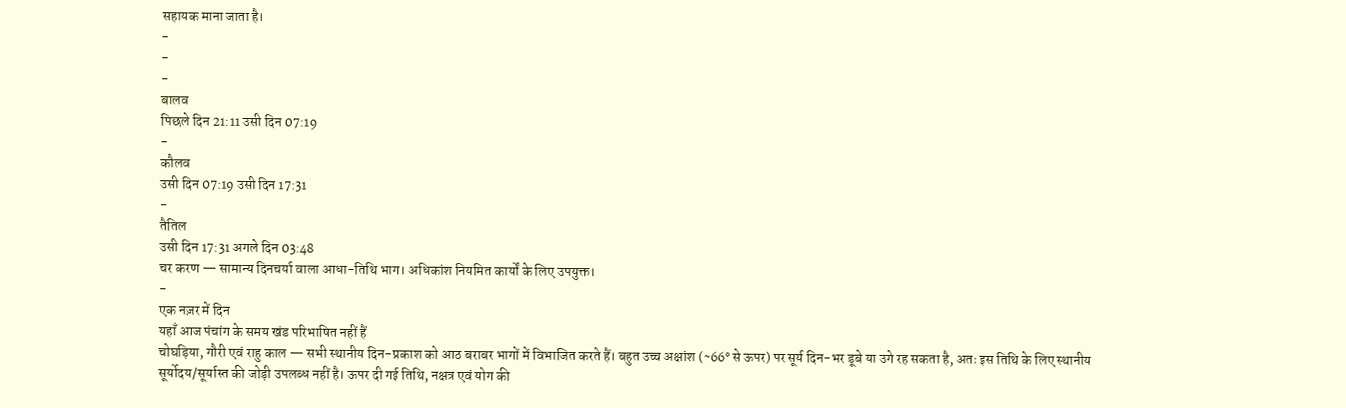सहायक माना जाता है।
-
-
-
बालव
पिछले दिन 21:11 उसी दिन 07:19
-
कौलव
उसी दिन 07:19 उसी दिन 17:31
-
तैतिल
उसी दिन 17:31 अगले दिन 03:48
चर करण — सामान्य दिनचर्या वाला आधा-तिथि भाग। अधिकांश नियमित कार्यों के लिए उपयुक्त।
-
एक नज़र में दिन
यहाँ आज पंचांग के समय खंड परिभाषित नहीं हैं
चोघड़िया, गौरी एवं राहु काल — सभी स्थानीय दिन-प्रकाश को आठ बराबर भागों में विभाजित करते हैं। बहुत उच्च अक्षांश (~66° से ऊपर) पर सूर्य दिन-भर डूबे या उगे रह सकता है, अतः इस तिथि के लिए स्थानीय सूर्योदय/सूर्यास्त की जोड़ी उपलब्ध नहीं है। ऊपर दी गई तिथि, नक्षत्र एवं योग की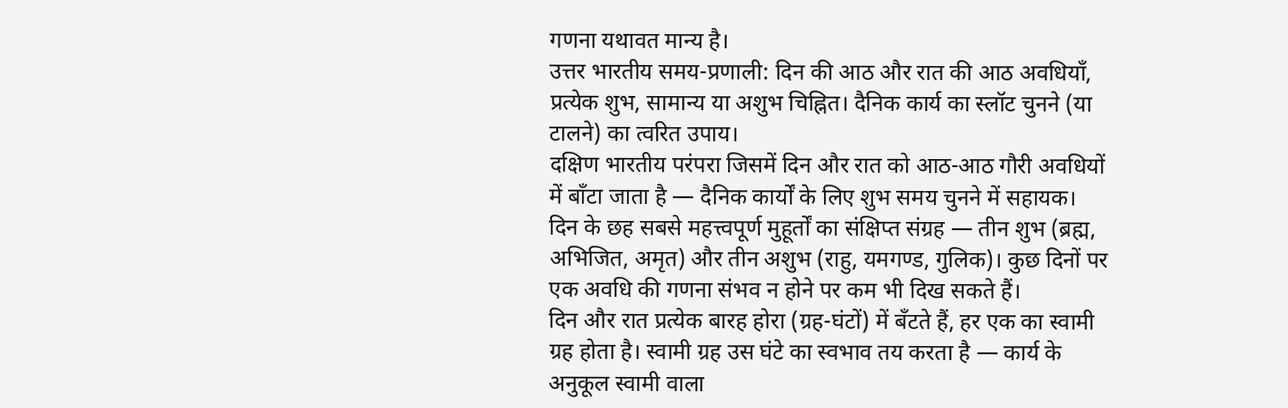गणना यथावत मान्य है।
उत्तर भारतीय समय-प्रणाली: दिन की आठ और रात की आठ अवधियाँ, प्रत्येक शुभ, सामान्य या अशुभ चिह्नित। दैनिक कार्य का स्लॉट चुनने (या टालने) का त्वरित उपाय।
दक्षिण भारतीय परंपरा जिसमें दिन और रात को आठ-आठ गौरी अवधियों में बाँटा जाता है — दैनिक कार्यों के लिए शुभ समय चुनने में सहायक।
दिन के छह सबसे महत्त्वपूर्ण मुहूर्तों का संक्षिप्त संग्रह — तीन शुभ (ब्रह्म, अभिजित, अमृत) और तीन अशुभ (राहु, यमगण्ड, गुलिक)। कुछ दिनों पर एक अवधि की गणना संभव न होने पर कम भी दिख सकते हैं।
दिन और रात प्रत्येक बारह होरा (ग्रह-घंटों) में बँटते हैं, हर एक का स्वामी ग्रह होता है। स्वामी ग्रह उस घंटे का स्वभाव तय करता है — कार्य के अनुकूल स्वामी वाला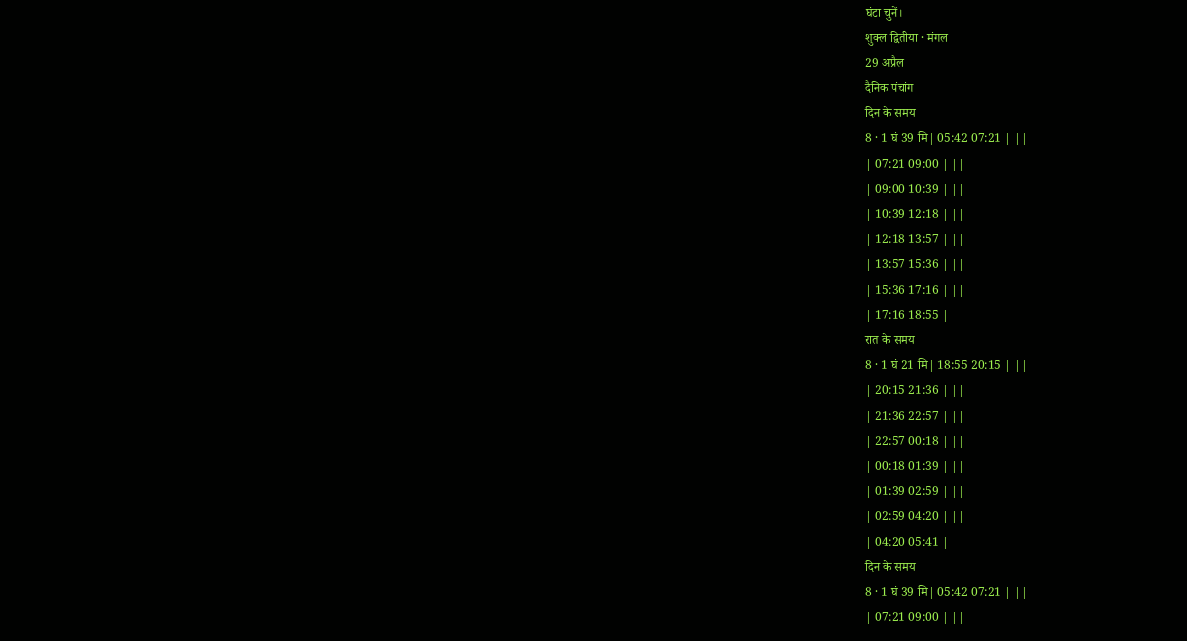घंटा चुनें।
शुक्ल द्वितीया · मंगल
29 अप्रैल
दैनिक पंचांग
दिन के समय
8 · 1 घं 39 मि| 05:42 07:21 | ||
| 07:21 09:00 | ||
| 09:00 10:39 | ||
| 10:39 12:18 | ||
| 12:18 13:57 | ||
| 13:57 15:36 | ||
| 15:36 17:16 | ||
| 17:16 18:55 |
रात के समय
8 · 1 घं 21 मि| 18:55 20:15 | ||
| 20:15 21:36 | ||
| 21:36 22:57 | ||
| 22:57 00:18 | ||
| 00:18 01:39 | ||
| 01:39 02:59 | ||
| 02:59 04:20 | ||
| 04:20 05:41 |
दिन के समय
8 · 1 घं 39 मि| 05:42 07:21 | ||
| 07:21 09:00 | ||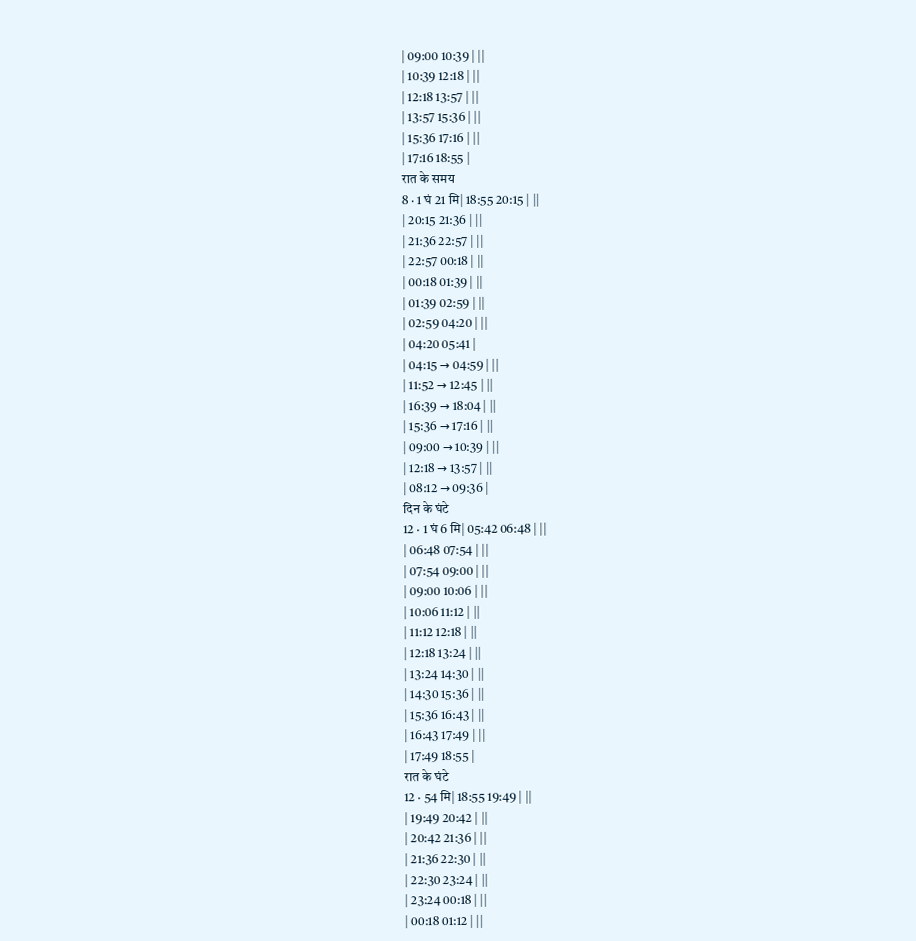| 09:00 10:39 | ||
| 10:39 12:18 | ||
| 12:18 13:57 | ||
| 13:57 15:36 | ||
| 15:36 17:16 | ||
| 17:16 18:55 |
रात के समय
8 · 1 घं 21 मि| 18:55 20:15 | ||
| 20:15 21:36 | ||
| 21:36 22:57 | ||
| 22:57 00:18 | ||
| 00:18 01:39 | ||
| 01:39 02:59 | ||
| 02:59 04:20 | ||
| 04:20 05:41 |
| 04:15 → 04:59 | ||
| 11:52 → 12:45 | ||
| 16:39 → 18:04 | ||
| 15:36 → 17:16 | ||
| 09:00 → 10:39 | ||
| 12:18 → 13:57 | ||
| 08:12 → 09:36 |
दिन के घंटे
12 · 1 घं 6 मि| 05:42 06:48 | ||
| 06:48 07:54 | ||
| 07:54 09:00 | ||
| 09:00 10:06 | ||
| 10:06 11:12 | ||
| 11:12 12:18 | ||
| 12:18 13:24 | ||
| 13:24 14:30 | ||
| 14:30 15:36 | ||
| 15:36 16:43 | ||
| 16:43 17:49 | ||
| 17:49 18:55 |
रात के घंटे
12 · 54 मि| 18:55 19:49 | ||
| 19:49 20:42 | ||
| 20:42 21:36 | ||
| 21:36 22:30 | ||
| 22:30 23:24 | ||
| 23:24 00:18 | ||
| 00:18 01:12 | ||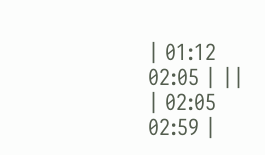| 01:12 02:05 | ||
| 02:05 02:59 |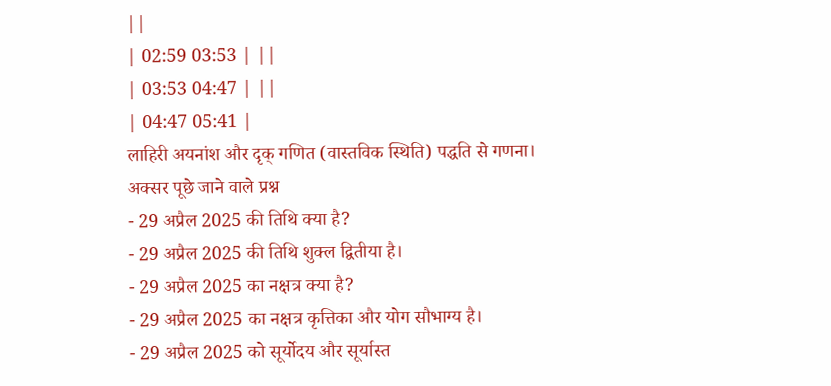||
| 02:59 03:53 | ||
| 03:53 04:47 | ||
| 04:47 05:41 |
लाहिरी अयनांश और दृक् गणित (वास्तविक स्थिति) पद्धति से गणना।
अक्सर पूछे जाने वाले प्रश्न
- 29 अप्रैल 2025 की तिथि क्या है?
- 29 अप्रैल 2025 की तिथि शुक्ल द्वितीया है।
- 29 अप्रैल 2025 का नक्षत्र क्या है?
- 29 अप्रैल 2025 का नक्षत्र कृत्तिका और योग सौभाग्य है।
- 29 अप्रैल 2025 को सूर्योदय और सूर्यास्त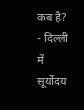कब है?
- दिल्ली में सूर्योदय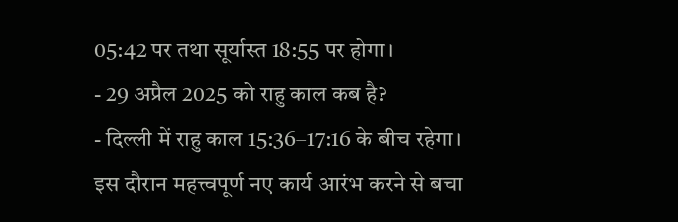05:42 पर तथा सूर्यास्त 18:55 पर होगा।
- 29 अप्रैल 2025 को राहु काल कब है?
- दिल्ली में राहु काल 15:36–17:16 के बीच रहेगा। इस दौरान महत्त्वपूर्ण नए कार्य आरंभ करने से बचा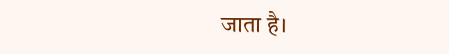जाता है।